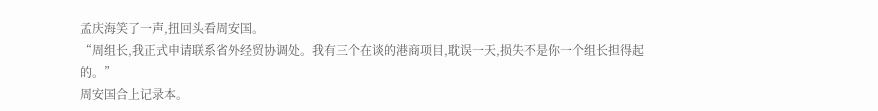孟庆海笑了一声,扭回头看周安国。
“周组长,我正式申请联系省外经贸协调处。我有三个在谈的港商项目,耽误一天,损失不是你一个组长担得起的。”
周安国合上记录本。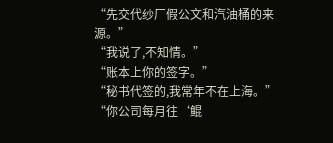“先交代纱厂假公文和汽油桶的来源。”
“我说了,不知情。”
“账本上你的签字。”
“秘书代签的,我常年不在上海。”
“你公司每月往‘鲲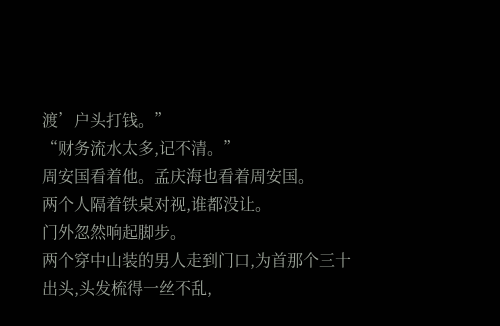渡’户头打钱。”
“财务流水太多,记不清。”
周安国看着他。孟庆海也看着周安国。
两个人隔着铁桌对视,谁都没让。
门外忽然响起脚步。
两个穿中山装的男人走到门口,为首那个三十出头,头发梳得一丝不乱,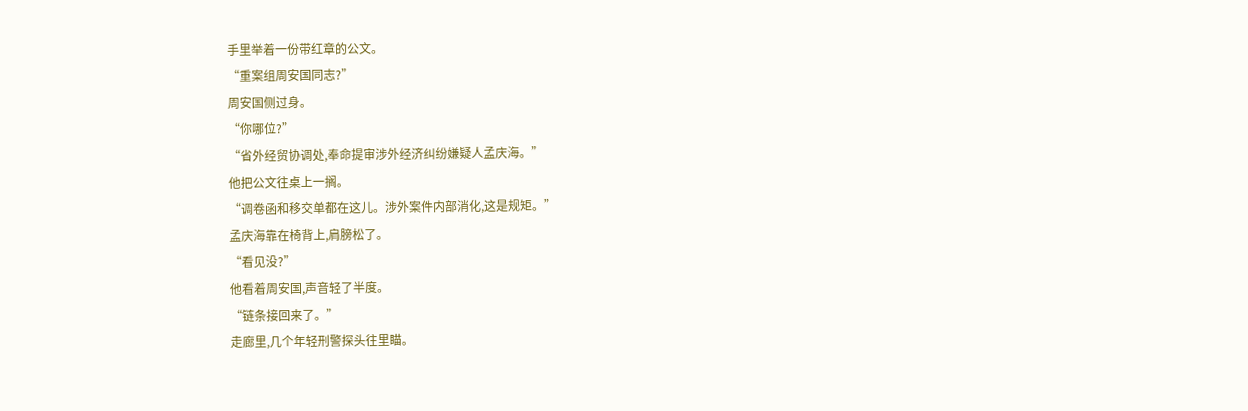手里举着一份带红章的公文。
“重案组周安国同志?”
周安国侧过身。
“你哪位?”
“省外经贸协调处,奉命提审涉外经济纠纷嫌疑人孟庆海。”
他把公文往桌上一搁。
“调卷函和移交单都在这儿。涉外案件内部消化,这是规矩。”
孟庆海靠在椅背上,肩膀松了。
“看见没?”
他看着周安国,声音轻了半度。
“链条接回来了。”
走廊里,几个年轻刑警探头往里瞄。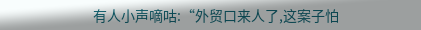有人小声嘀咕:“外贸口来人了,这案子怕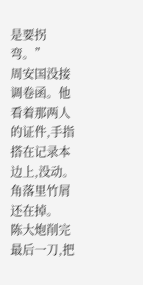是要拐弯。”
周安国没接调卷函。他看着那两人的证件,手指搭在记录本边上,没动。
角落里竹屑还在掉。
陈大炮削完最后一刀,把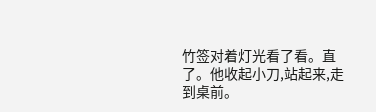竹签对着灯光看了看。直了。他收起小刀,站起来,走到桌前。